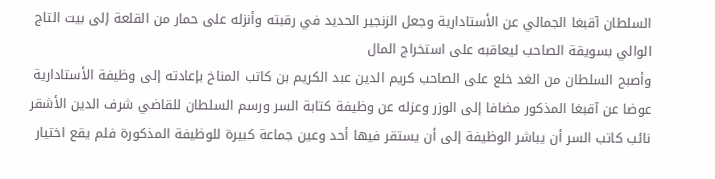السلطان آقبغا الجمالي عن الأستادارية وجعل الزنجير الحديد في رقبته وأنزله على حمار من القلعة إلى بيت التاج الوالي بسويقة الصاحب ليعاقبه على استخراج المال
وأصبح السلطان من الغد خلع على الصاحب كريم الدين عبد الكريم بن كاتب المناخ بإعادته إلى وظيفة الأستادارية عوضا عن آقبغا المذكور مضافا إلى الوزر وعزله عن وظيفة كتابة السر ورسم السلطان للقاضي شرف الدين الأشقر نائب كاتب السر أن يباشر الوظيفة إلى أن يستقر فيها أحد وعين جماعة كبيرة للوظيفة المذكورة فلم يقع اختيار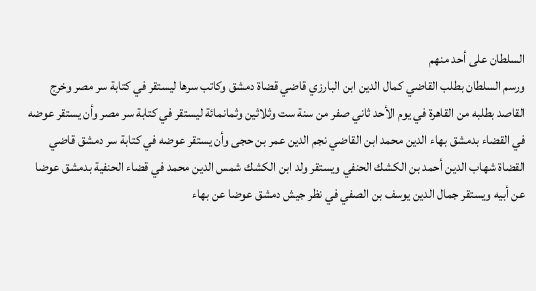السلطان على أحد منهم
ورسم السلطان بطلب القاضي كمال الدين ابن البارزي قاضي قضاة دمشق وكاتب سرها ليستقر في كتابة سر مصر وخرج القاصد بطلبه من القاهرة في يوم الأحد ثاني صفر من سنة ست وثلاثين وثمانمائة ليستقر في كتابة سر مصر وأن يستقر عوضه في القضاء بدمشق بهاء الدين محمد ابن القاضي نجم الدين عمر بن حجى وأن يستقر عوضه في كتابة سر دمشق قاضي القضاة شهاب الدين أحمد بن الكشك الحنفي ويستقر ولد ابن الكشك شمس الدين محمد في قضاء الحنفية بدمشق عوضا عن أبيه ويستقر جمال الدين يوسف بن الصفي في نظر جيش دمشق عوضا عن بهاء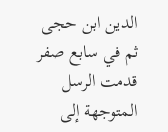الدين ابن حجى
ثم في سابع صفر قدمت الرسل المتوجهة إلى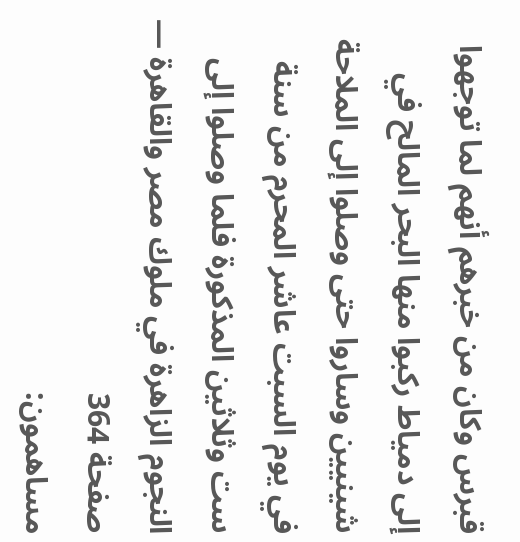قبرس وكان من خبرهم أنهم لما توجهوا إلى دمياط ركبوا منها البحر المالح في شينيين وساروا حتى وصلوا إلى الملاحة في يوم السبت عاشر المحرم من سنة ست وثلاثين المذكورة فلما وصلوا إلى
النجوم الزاهرة في ملوك مصر والقاهرة — صفحة 364
مساهمون: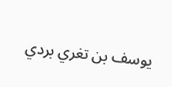يوسف بن تغري بردي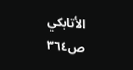الأتابكي
ص٣٦٤